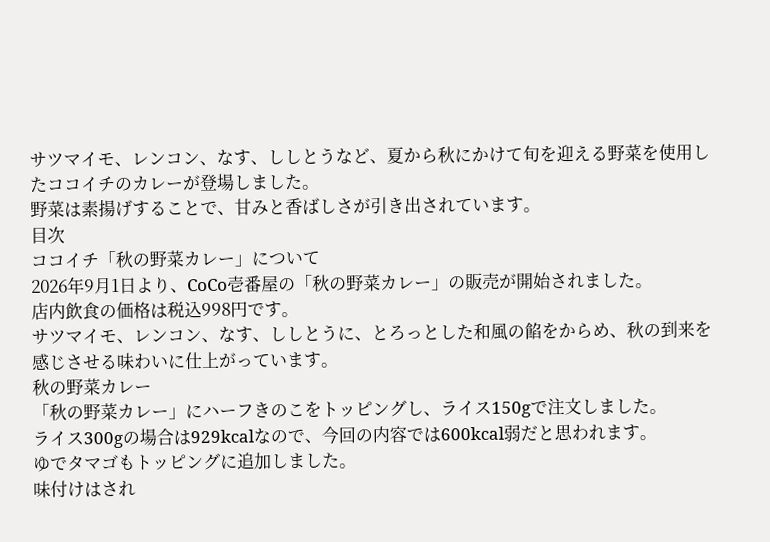サツマイモ、レンコン、なす、ししとうなど、夏から秋にかけて旬を迎える野菜を使用したココイチのカレーが登場しました。
野菜は素揚げすることで、甘みと香ばしさが引き出されています。
目次
ココイチ「秋の野菜カレー」について
2026年9月1日より、CoCo壱番屋の「秋の野菜カレー」の販売が開始されました。
店内飲食の価格は税込998円です。
サツマイモ、レンコン、なす、ししとうに、とろっとした和風の餡をからめ、秋の到来を感じさせる味わいに仕上がっています。
秋の野菜カレー
「秋の野菜カレー」にハーフきのこをトッピングし、ライス150gで注文しました。
ライス300gの場合は929kcalなので、今回の内容では600kcal弱だと思われます。
ゆでタマゴもトッピングに追加しました。
味付けはされ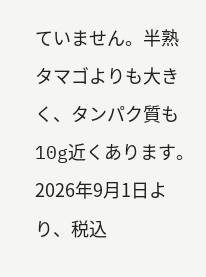ていません。半熟タマゴよりも大きく、タンパク質も10g近くあります。
2026年9月1日より、税込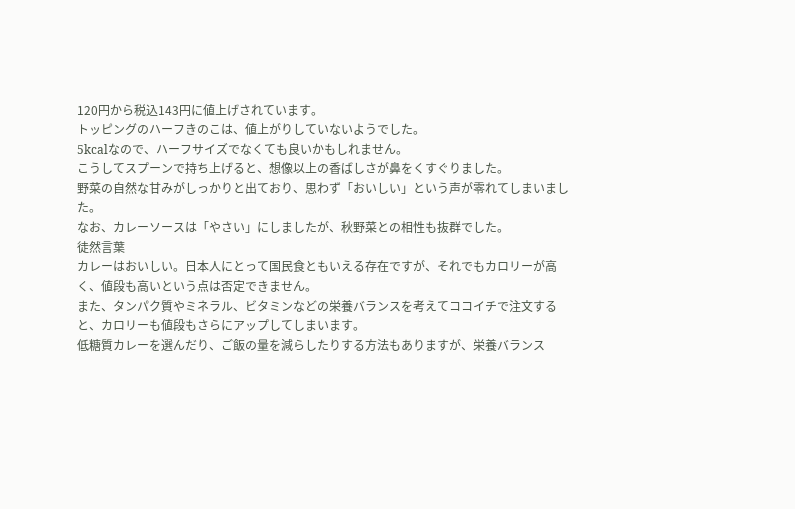120円から税込143円に値上げされています。
トッピングのハーフきのこは、値上がりしていないようでした。
5kcalなので、ハーフサイズでなくても良いかもしれません。
こうしてスプーンで持ち上げると、想像以上の香ばしさが鼻をくすぐりました。
野菜の自然な甘みがしっかりと出ており、思わず「おいしい」という声が零れてしまいました。
なお、カレーソースは「やさい」にしましたが、秋野菜との相性も抜群でした。
徒然言葉
カレーはおいしい。日本人にとって国民食ともいえる存在ですが、それでもカロリーが高く、値段も高いという点は否定できません。
また、タンパク質やミネラル、ビタミンなどの栄養バランスを考えてココイチで注文すると、カロリーも値段もさらにアップしてしまいます。
低糖質カレーを選んだり、ご飯の量を減らしたりする方法もありますが、栄養バランス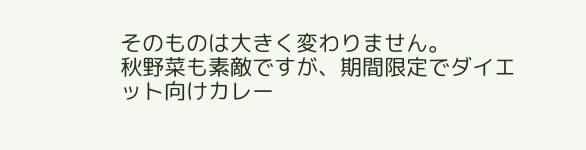そのものは大きく変わりません。
秋野菜も素敵ですが、期間限定でダイエット向けカレー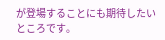が登場することにも期待したいところです。